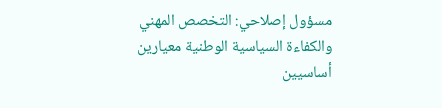مسؤول إصلاحي: التخصص المهني والكفاءة السياسية الوطنية معيارين أساسيين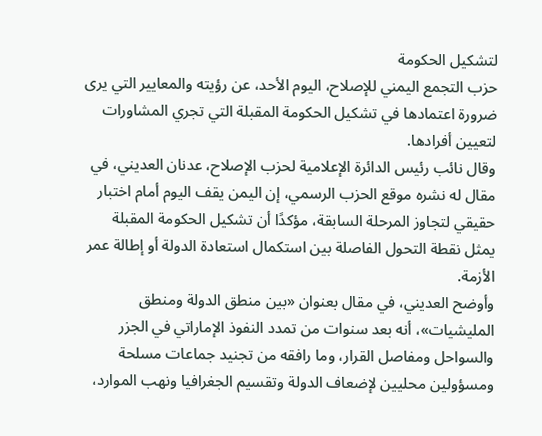لتشكيل الحكومة
حزب التجمع اليمني للإصلاح، اليوم الأحد، عن رؤيته والمعايير التي يرى ضرورة اعتمادها في تشكيل الحكومة المقبلة التي تجري المشاورات لتعيين أفرادها.
وقال نائب رئيس الدائرة الإعلامية لحزب الإصلاح، عدنان العديني، في مقال له نشره موقع الحزب الرسمي، إن اليمن يقف اليوم أمام اختبار حقيقي لتجاوز المرحلة السابقة، مؤكدًا أن تشكيل الحكومة المقبلة يمثل نقطة التحول الفاصلة بين استكمال استعادة الدولة أو إطالة عمر الأزمة.
وأوضح العديني، في مقال بعنوان «بين منطق الدولة ومنطق المليشيات»، أنه بعد سنوات من تمدد النفوذ الإماراتي في الجزر والسواحل ومفاصل القرار، وما رافقه من تجنيد جماعات مسلحة ومسؤولين محليين لإضعاف الدولة وتقسيم الجغرافيا ونهب الموارد،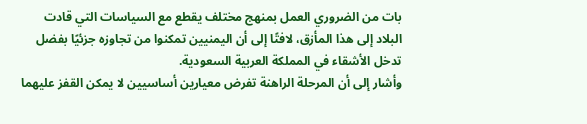بات من الضروري العمل بمنهج مختلف يقطع مع السياسات التي قادت البلاد إلى هذا المأزق، لافتًا إلى أن اليمنيين تمكنوا من تجاوزه جزئيًا بفضل تدخل الأشقاء في المملكة العربية السعودية.
وأشار إلى أن المرحلة الراهنة تفرض معيارين أساسيين لا يمكن القفز عليهما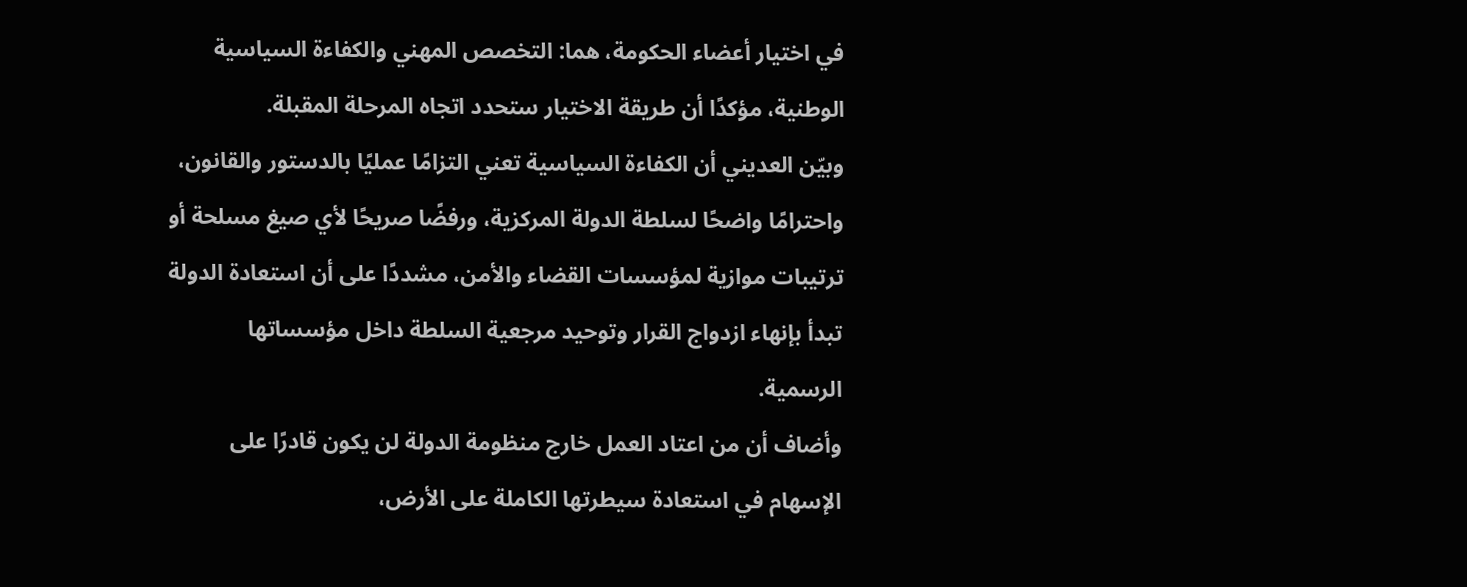في اختيار أعضاء الحكومة، هما: التخصص المهني والكفاءة السياسية الوطنية، مؤكدًا أن طريقة الاختيار ستحدد اتجاه المرحلة المقبلة.
وبيّن العديني أن الكفاءة السياسية تعني التزامًا عمليًا بالدستور والقانون، واحترامًا واضحًا لسلطة الدولة المركزية، ورفضًا صريحًا لأي صيغ مسلحة أو ترتيبات موازية لمؤسسات القضاء والأمن، مشددًا على أن استعادة الدولة تبدأ بإنهاء ازدواج القرار وتوحيد مرجعية السلطة داخل مؤسساتها الرسمية.
وأضاف أن من اعتاد العمل خارج منظومة الدولة لن يكون قادرًا على الإسهام في استعادة سيطرتها الكاملة على الأرض،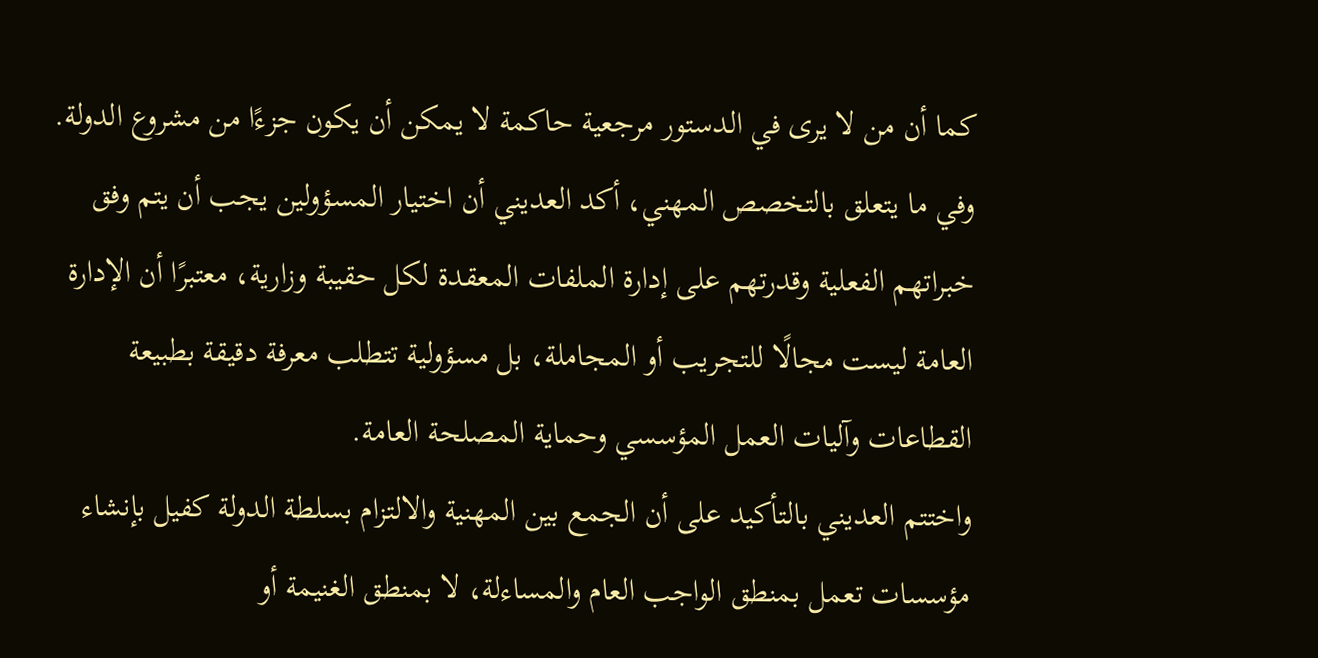كما أن من لا يرى في الدستور مرجعية حاكمة لا يمكن أن يكون جزءًا من مشروع الدولة.
وفي ما يتعلق بالتخصص المهني، أكد العديني أن اختيار المسؤولين يجب أن يتم وفق خبراتهم الفعلية وقدرتهم على إدارة الملفات المعقدة لكل حقيبة وزارية، معتبرًا أن الإدارة العامة ليست مجالًا للتجريب أو المجاملة، بل مسؤولية تتطلب معرفة دقيقة بطبيعة القطاعات وآليات العمل المؤسسي وحماية المصلحة العامة.
واختتم العديني بالتأكيد على أن الجمع بين المهنية والالتزام بسلطة الدولة كفيل بإنشاء مؤسسات تعمل بمنطق الواجب العام والمساءلة، لا بمنطق الغنيمة أو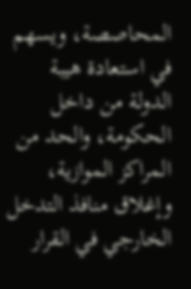المحاصصة، ويسهم في استعادة هيبة الدولة من داخل الحكومة، والحد من المراكز الموازية، وإغلاق منافذ التدخل الخارجي في القرار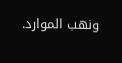ونهب الموارد.